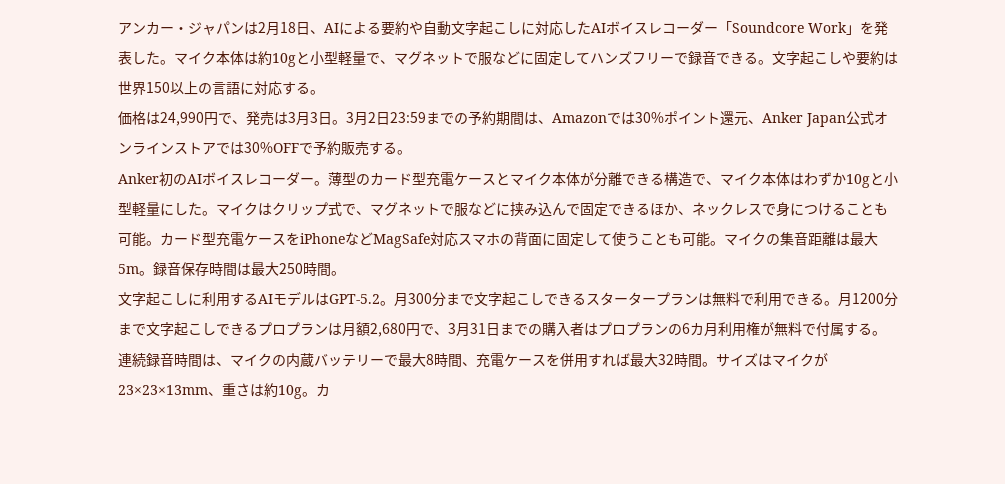アンカー・ジャパンは2月18日、AIによる要約や自動文字起こしに対応したAIボイスレコーダー「Soundcore Work」を発表した。マイク本体は約10gと小型軽量で、マグネットで服などに固定してハンズフリーで録音できる。文字起こしや要約は世界150以上の言語に対応する。
価格は24,990円で、発売は3月3日。3月2日23:59までの予約期間は、Amazonでは30%ポイント還元、Anker Japan公式オンラインストアでは30%OFFで予約販売する。
Anker初のAIボイスレコーダー。薄型のカード型充電ケースとマイク本体が分離できる構造で、マイク本体はわずか10gと小型軽量にした。マイクはクリップ式で、マグネットで服などに挟み込んで固定できるほか、ネックレスで身につけることも可能。カード型充電ケースをiPhoneなどMagSafe対応スマホの背面に固定して使うことも可能。マイクの集音距離は最大5m。録音保存時間は最大250時間。
文字起こしに利用するAIモデルはGPT-5.2。月300分まで文字起こしできるスタータープランは無料で利用できる。月1200分まで文字起こしできるプロプランは月額2,680円で、3月31日までの購入者はプロプランの6カ月利用権が無料で付属する。
連続録音時間は、マイクの内蔵バッテリーで最大8時間、充電ケースを併用すれば最大32時間。サイズはマイクが23×23×13mm、重さは約10g。カ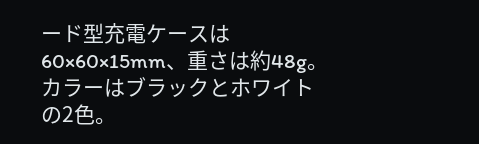ード型充電ケースは60×60×15mm、重さは約48g。カラーはブラックとホワイトの2色。